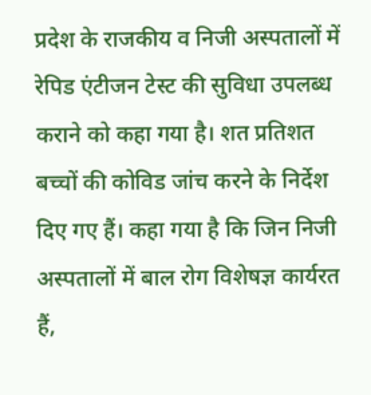प्रदेश के राजकीय व निजी अस्पतालों में रेपिड एंटीजन टेस्ट की सुविधा उपलब्ध कराने को कहा गया है। शत प्रतिशत बच्चों की कोविड जांच करने के निर्देश दिए गए हैं। कहा गया है कि जिन निजी अस्पतालों में बाल रोग विशेषज्ञ कार्यरत हैं,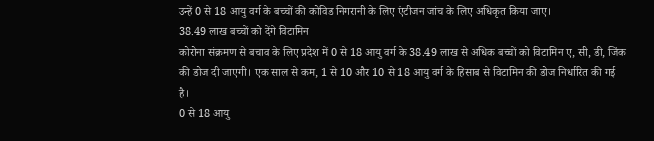उन्हें 0 से 18 आयु वर्ग के बच्चों की कोविड निगरानी के लिए एंटीजन जांच के लिए अधिकृत किया जाए।
38.49 लाख बच्चों को देंगे विटामिन
कोरोना संक्रमण से बचाव के लिए प्रदेश में 0 से 18 आयु वर्ग के 38.49 लाख से अधिक बच्चों को विटामिन ए, सी, डी, जिंक की डोज दी जाएगी। एक साल से कम, 1 से 10 और 10 से 18 आयु वर्ग के हिसाब से विटामिन की डोज निर्धारित की गई है।
0 से 18 आयु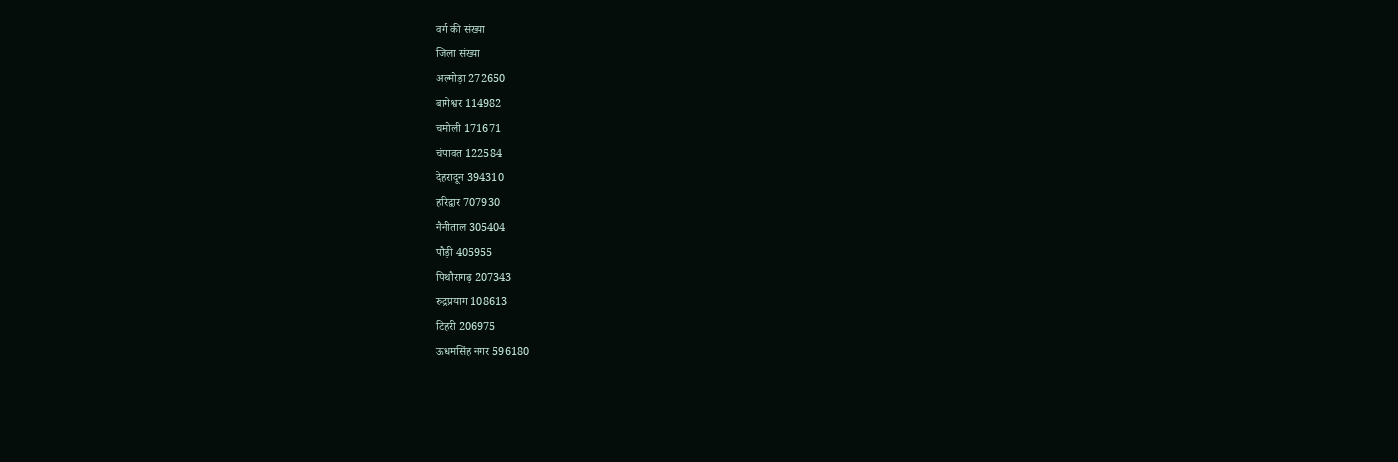वर्ग की संख्या
जिला संख्या
अल्मोड़ा 272650
बागेश्वर 114982
चमोली 171671
चंपावत 122584
देहरादून 394310
हरिद्वार 707930
नैनीताल 305404
पौड़ी 405955
पिथौरागढ़ 207343
रुद्रप्रयाग 108613
टिहरी 206975
ऊधमसिंह नगर 596180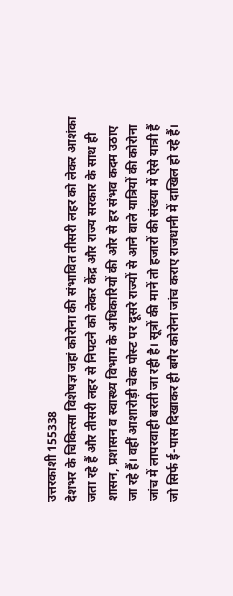उत्तरकाशी 155338
देशभर के चिकित्सा विशेषज्ञ जहां कोरोना की संभावित तीसरी लहर को लेकर आशंका जता रहे हैं और तीसरी लहर से निपटने को लेकर केंद्र और राज्य सरकार के साथ ही शासन, प्रशासन व स्वास्थ्य विभाग के अधिकारियों की ओर से हर संभव कदम उठाए जा रहे हैं। वहीं आशारोड़ी चेक पोस्ट पर दूसरे राज्यों से आने वाले यात्रियों की कोरोना जांच में लापरवाही बरती जा रही है। सूत्रों की मानें तो हजारों की संख्या में ऐसे यात्री हैं जो सिर्फ ई-पास दिखाकर ही बगैर कोरोना जांच कराए राजधानी में दाखिल हो रहे हैं।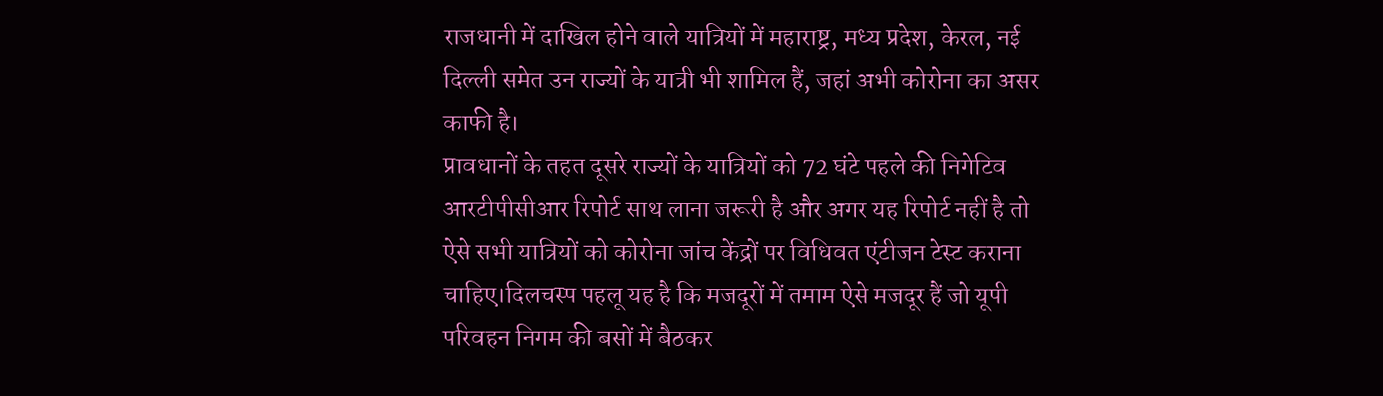राजधानी में दाखिल होने वाले यात्रियों में महाराष्ट्र, मध्य प्रदेश, केरल, नई दिल्ली समेत उन राज्यों के यात्री भी शामिल हैं, जहां अभी कोरोना का असर काफी है।
प्रावधानों के तहत दूसरे राज्यों के यात्रियों को 72 घंटे पहले की निगेटिव आरटीपीसीआर रिपोर्ट साथ लाना जरूरी है और अगर यह रिपोर्ट नहीं है तो ऐसे सभी यात्रियों को कोरोना जांच केंद्रों पर विधिवत एंटीजन टेस्ट कराना चाहिए।दिलचस्प पहलू यह है कि मजदूरों में तमाम ऐसे मजदूर हैं जो यूपी परिवहन निगम की बसों में बैठकर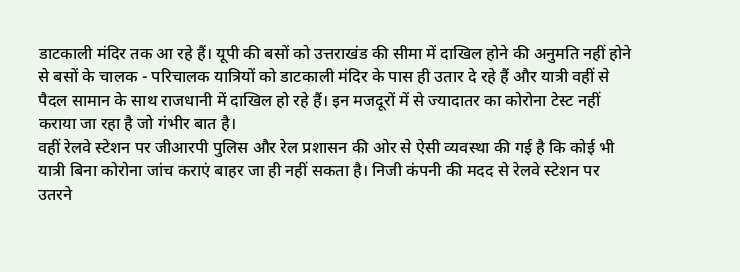डाटकाली मंदिर तक आ रहे हैं। यूपी की बसों को उत्तराखंड की सीमा में दाखिल होने की अनुमति नहीं होने से बसों के चालक - परिचालक यात्रियों को डाटकाली मंदिर के पास ही उतार दे रहे हैं और यात्री वहीं से पैदल सामान के साथ राजधानी में दाखिल हो रहे हैं। इन मजदूरों में से ज्यादातर का कोरोना टेस्ट नहीं कराया जा रहा है जो गंभीर बात है।
वहीं रेलवे स्टेशन पर जीआरपी पुलिस और रेल प्रशासन की ओर से ऐसी व्यवस्था की गई है कि कोई भी यात्री बिना कोरोना जांच कराएं बाहर जा ही नहीं सकता है। निजी कंपनी की मदद से रेलवे स्टेशन पर उतरने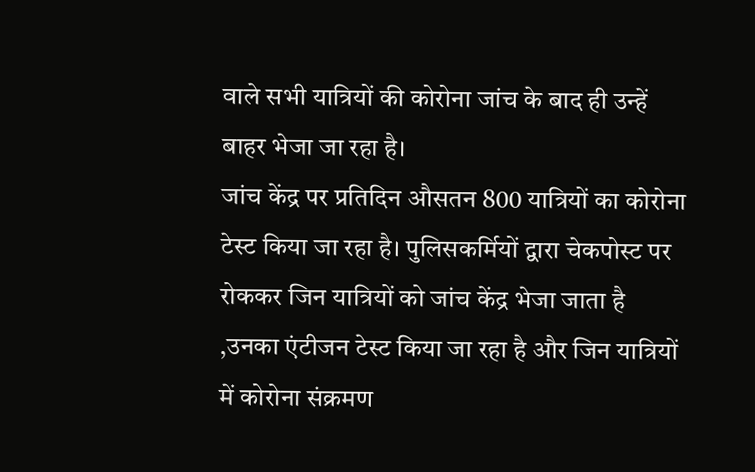वाले सभी यात्रियों की कोरोना जांच के बाद ही उन्हें बाहर भेजा जा रहा है।
जांच केंद्र पर प्रतिदिन औसतन 800 यात्रियों का कोरोना टेस्ट किया जा रहा है। पुलिसकर्मियों द्वारा चेकपोस्ट पर रोककर जिन यात्रियों को जांच केंद्र भेजा जाता है ,उनका एंटीजन टेस्ट किया जा रहा है और जिन यात्रियों में कोरोना संक्रमण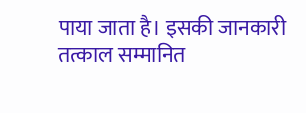पाया जाता है। इसकी जानकारी तत्काल सम्मानित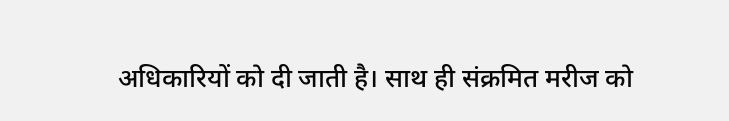अधिकारियों को दी जाती है। साथ ही संक्रमित मरीज को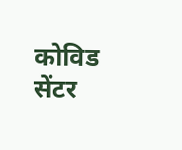कोविड सेंटर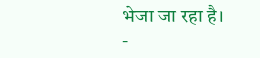भेजा जा रहा है।
-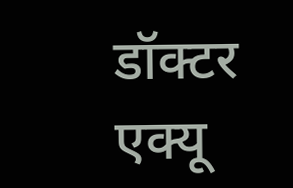डॉक्टर एक्यू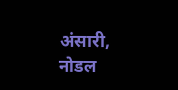अंसारी, नोडल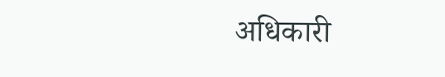अधिकारी